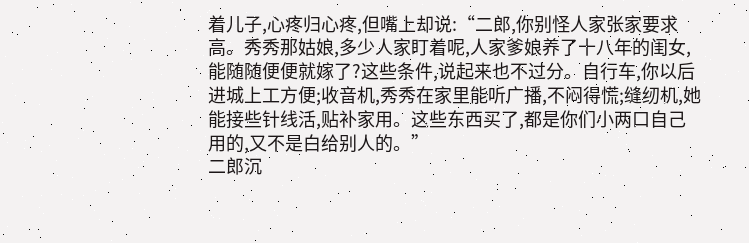着儿子,心疼归心疼,但嘴上却说:“二郎,你别怪人家张家要求高。秀秀那姑娘,多少人家盯着呢,人家爹娘养了十八年的闺女,能随随便便就嫁了?这些条件,说起来也不过分。自行车,你以后进城上工方便;收音机,秀秀在家里能听广播,不闷得慌;缝纫机,她能接些针线活,贴补家用。这些东西买了,都是你们小两口自己用的,又不是白给别人的。”
二郎沉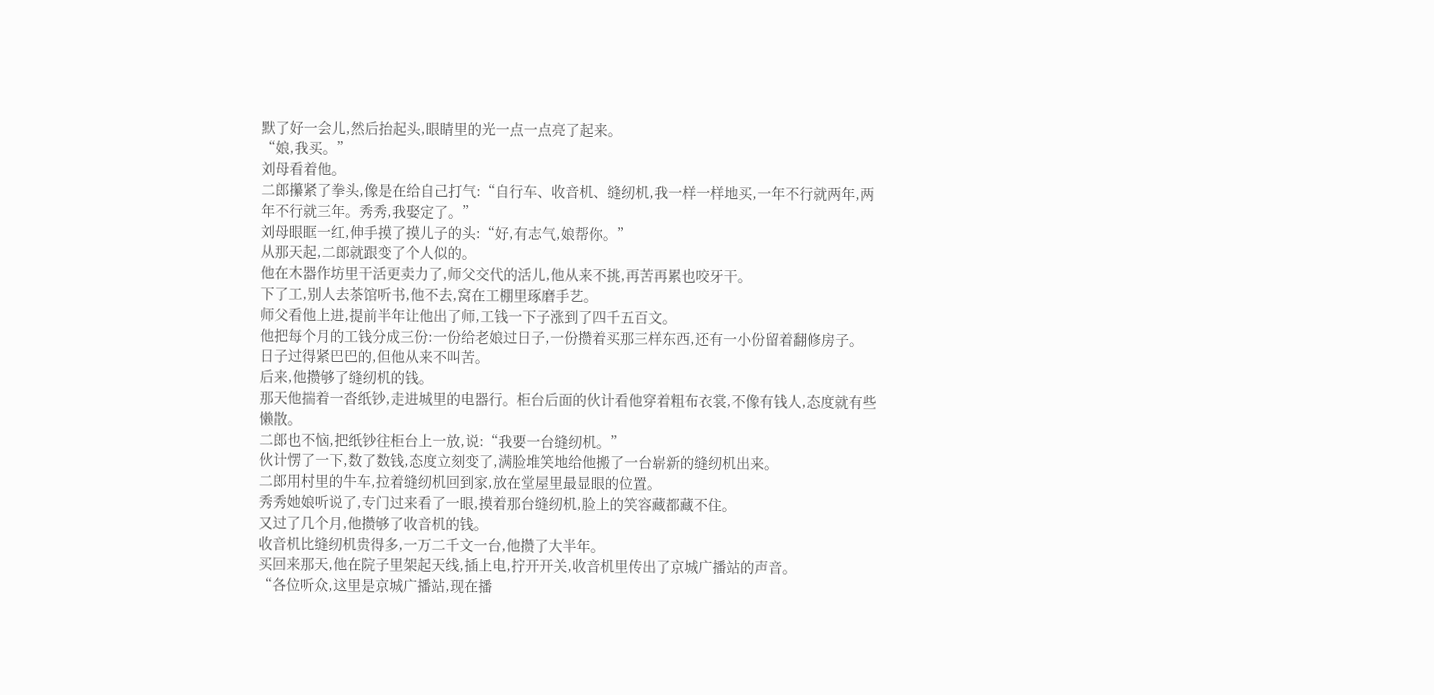默了好一会儿,然后抬起头,眼睛里的光一点一点亮了起来。
“娘,我买。”
刘母看着他。
二郎攥紧了拳头,像是在给自己打气:“自行车、收音机、缝纫机,我一样一样地买,一年不行就两年,两年不行就三年。秀秀,我娶定了。”
刘母眼眶一红,伸手摸了摸儿子的头:“好,有志气,娘帮你。”
从那天起,二郎就跟变了个人似的。
他在木器作坊里干活更卖力了,师父交代的活儿,他从来不挑,再苦再累也咬牙干。
下了工,别人去茶馆听书,他不去,窝在工棚里琢磨手艺。
师父看他上进,提前半年让他出了师,工钱一下子涨到了四千五百文。
他把每个月的工钱分成三份:一份给老娘过日子,一份攒着买那三样东西,还有一小份留着翻修房子。
日子过得紧巴巴的,但他从来不叫苦。
后来,他攒够了缝纫机的钱。
那天他揣着一沓纸钞,走进城里的电器行。柜台后面的伙计看他穿着粗布衣裳,不像有钱人,态度就有些懒散。
二郎也不恼,把纸钞往柜台上一放,说:“我要一台缝纫机。”
伙计愣了一下,数了数钱,态度立刻变了,满脸堆笑地给他搬了一台崭新的缝纫机出来。
二郎用村里的牛车,拉着缝纫机回到家,放在堂屋里最显眼的位置。
秀秀她娘听说了,专门过来看了一眼,摸着那台缝纫机,脸上的笑容藏都藏不住。
又过了几个月,他攒够了收音机的钱。
收音机比缝纫机贵得多,一万二千文一台,他攒了大半年。
买回来那天,他在院子里架起天线,插上电,拧开开关,收音机里传出了京城广播站的声音。
“各位听众,这里是京城广播站,现在播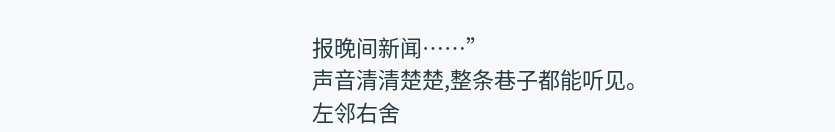报晚间新闻……”
声音清清楚楚,整条巷子都能听见。
左邻右舍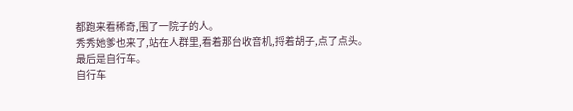都跑来看稀奇,围了一院子的人。
秀秀她爹也来了,站在人群里,看着那台收音机,捋着胡子,点了点头。
最后是自行车。
自行车